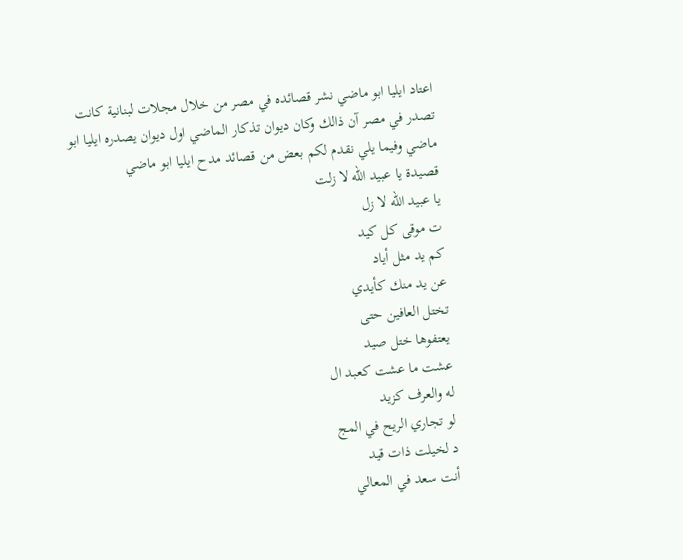اعتاد ايليا ابو ماضي نشر قصائده في مصر من خلال مجلات لبنانية كانت تصدر في مصر آن ذالك وكان ديوان تذكار الماضي اول ديوان يصدره ايليا ابو ماضي وفيما يلي نقدم لكم بعض من قصائد مدح ايليا ابو ماضي
قصيدة يا عبيد الله لا زلت
يا عبيد الله لا زل
ت موقى كل كيد
كم يد مثل أياد
عن يد منك كأيدي
تختل العافين حتى
يعتفوها ختل صيد
عشت ما عشت كعبد ال
له والعرف كزيد
لو تجاري الريح في المج
د لخيلت ذات قيد
أنت سعد في المعالي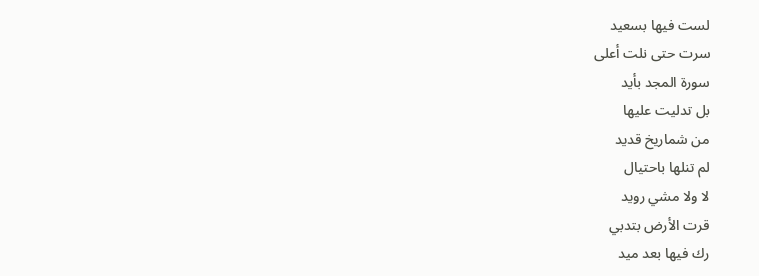لست فيها بسعيد
سرت حتى نلت أعلى
سورة المجد بأيد
بل تدليت عليها
من شماريخ قديد
لم تنلها باحتيال
لا ولا مشي رويد
قرت الأرض بتدبي
رك فيها بعد ميد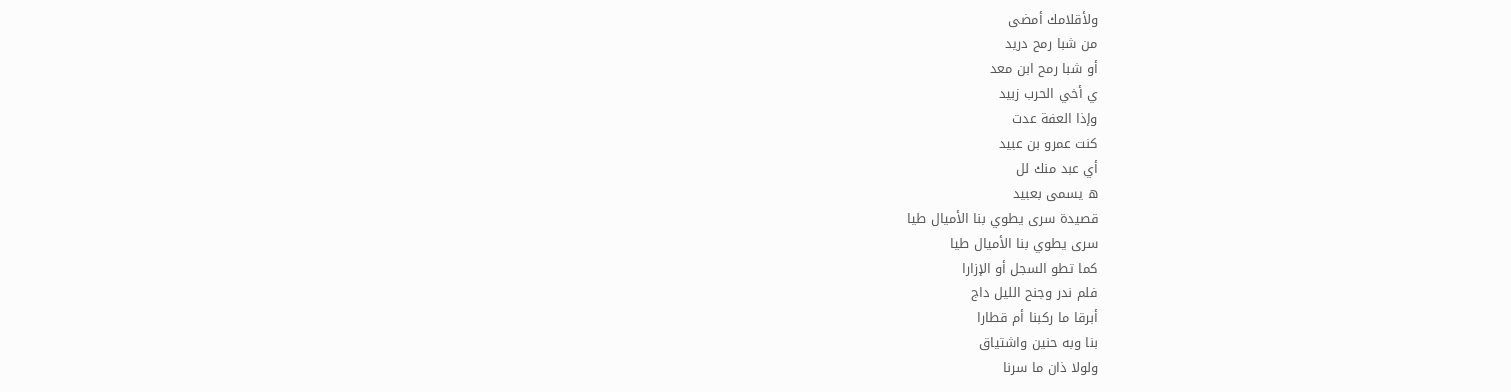ولأقلامك أمضى
من شبا رمح دريد
أو شبا رمح ابن معد
ي أخي الحرب زبيد
وإذا العفة عدت
كنت عمرو بن عبيد
أي عبد منك لل
ه يسمى بعبيد
قصيدة سرى يطوي بنا الأميال طيا
سرى يطوي بنا الأميال طيا
كما تطو السجل أو الإزارا
فلم ندر وجنح الليل داج
أبرقا ما ركبنا أم قطارا
بنا وبه حنين واشتياق
ولولا ذان ما سرنا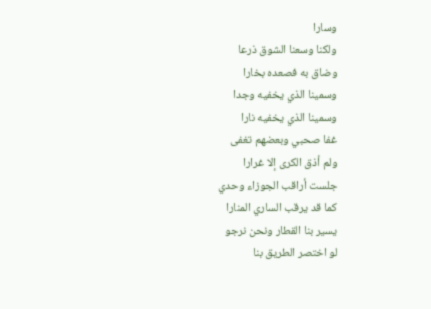وسارا
ولكنا وسعنا الشوق ذرعا
وضاق به فصعده بخارا
وسمينا الذي يخفيه وجدا
وسمينا الذي يخفيه نارا
غفا صحبي وبعضهم تغفى
ولم أذق الكرى إلا غرارا
جلست أراقب الجوزاء وحدي
كما قد يرقب الساري المنارا
يسير بنا القطار ونحن نرجو
لو اختصر الطريق بنا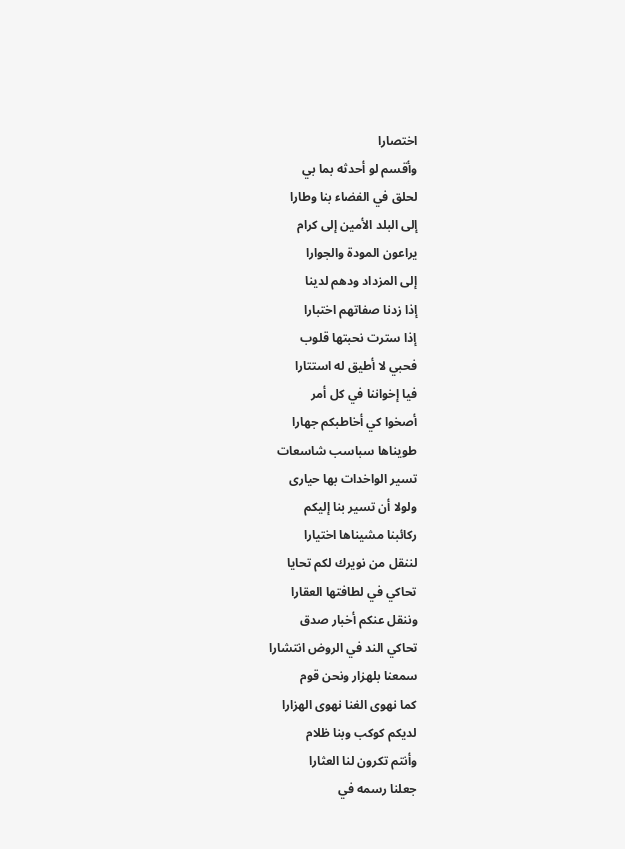اختصارا
وأقسم لو أحدثه بما بي
لحلق في الفضاء بنا وطارا
إلى البلد الأمين إلى كرام
يراعون المودة والجوارا
إلى المزداد ودهم لدينا
إذا زدنا صفاتهم اختبارا
إذا سترت نحبتها قلوب
فحبي لا أطيق له استتارا
فيا إخواننا في كل أمر
أصخوا كي أخاطبكم جهارا
طويناها سباسب شاسعات
تسير الواخدات بها حيارى
ولولا أن تسير بنا إليكم
ركائبنا مشيناها اختيارا
لننقل من نويرك لكم تحايا
تحاكي في لطافتها العقارا
وننقل عنكم أخبار صدق
تحاكي الند في الروض انتشارا
سمعنا بلهزار ونحن قوم
كما نهوى الغنا نهوى الهزارا
لديكم كوكب وبنا ظلام
وأنتم تكرون لنا العثارا
جعلنا رسمه في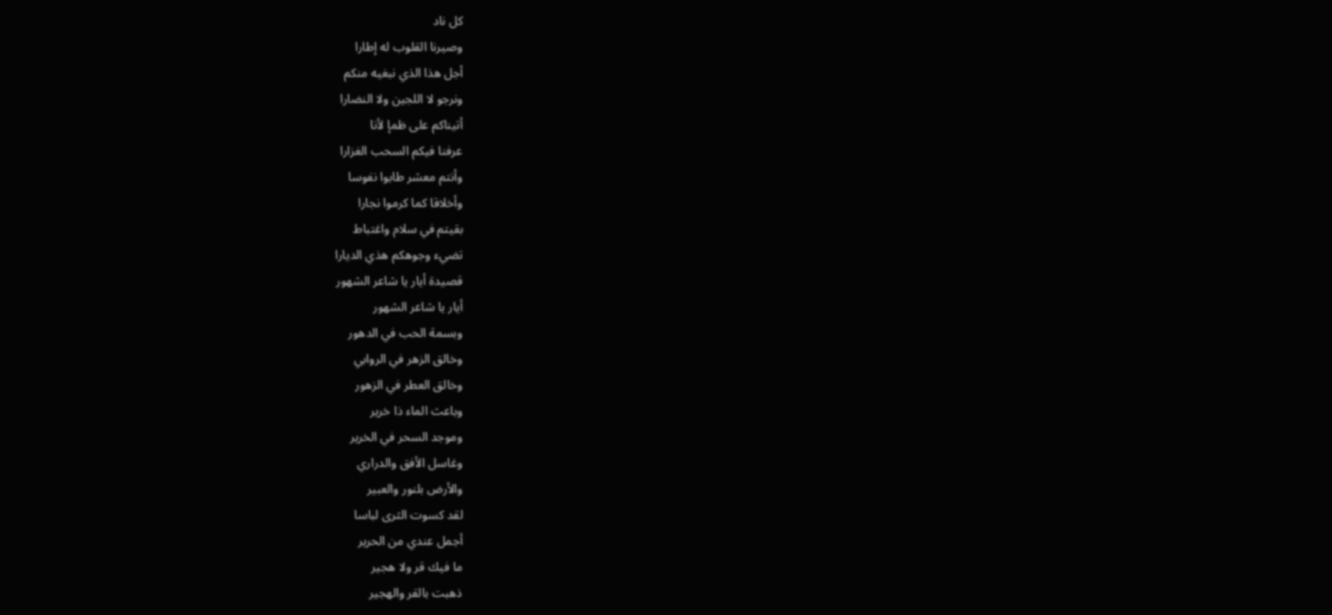كل ناد
وصيرنا القلوب له إطارا
أجل هذا الذي نبغيه منكم
ونرجو لا اللجين ولا النضارا
أتيناكم على ظمإ لأنا
عرفنا فيكم السحب الغزارا
وأنتم معشر طابوا نفوسا
وأخلاقا كما كرموا نجارا
بقيتم في سلام واغتباط
تضيء وجوهكم هذي الديارا
قصيدة أيار يا شاعر الشهور
أيار يا شاعر الشهور
وبسمة الحب في الدهور
وخالق الزهر في الروابي
وخالق العطر في الزهور
وباعث الماء ذا خرير
وموجد السحر في الخرير
وغاسل الأفق والدراري
والأرض بلنور والعبير
لقد كسوت الثرى لباسا
أجمل عندي من الحرير
ما فيك قر ولا هجير
ذهبت بالقر والهجير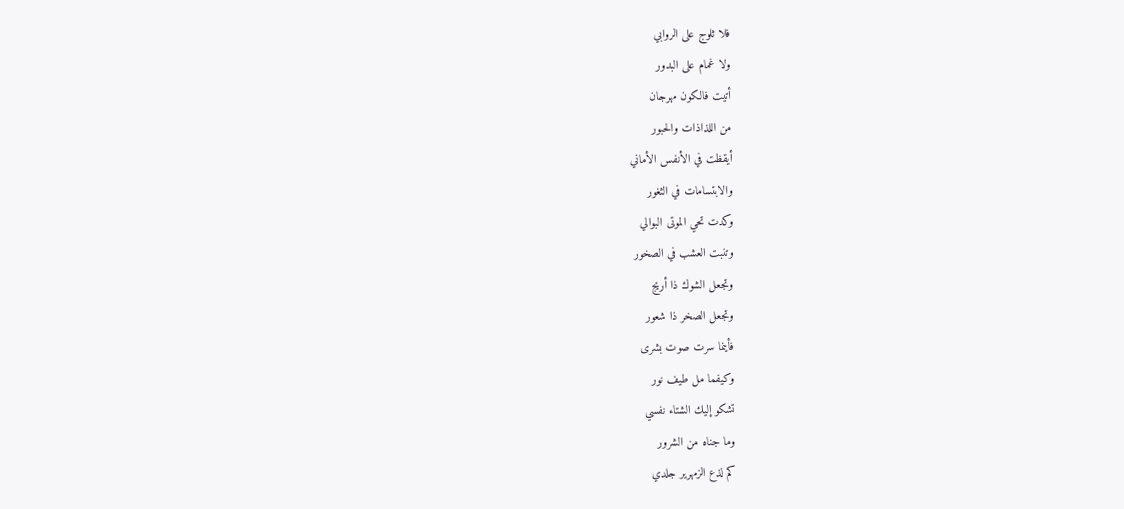فلا ثلوج على الروابي
ولا غمام على البدور
أتيت فالكون مهرجان
من اللذاذات والحبور
أيقظت في الأنفس الأماني
والابتسامات في الثغور
وكدت تحي الموتى البوالي
وتنبت العشب في الصخور
وتجعل الشوك ذا أريج
وتجعل الصخر ذا شعور
فأينما سرت صوت بشرى
وكيفما مل طيف نور
تشكو إليك الشتاء نفسي
وما جناه من الشرور
كم لذع الزمهرير جلدي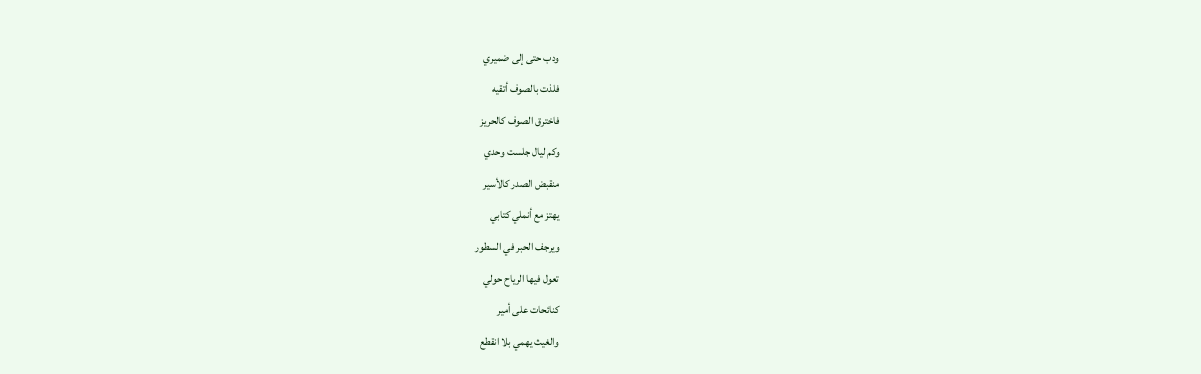ودب حتى إلى ضميري
فلذت بالصوف أتقيه
فاخترق الصوف كالحريز
وكم ليال جلست وحدي
منقبض الصدر كالأسير
يهتز مع أنملي كتابي
ويرجف الحبر في السطور
تعول فيها الرياح حولي
كنائحات على أمير
والغيث يهمي بلا انقطع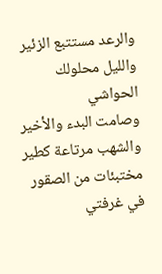والرعد مستتبع الزئير
والليل محلولك الحواشي
وصامت البدء والأخير
والشهب مرتاعة كطير
مختبئات من الصقور
في غرفتي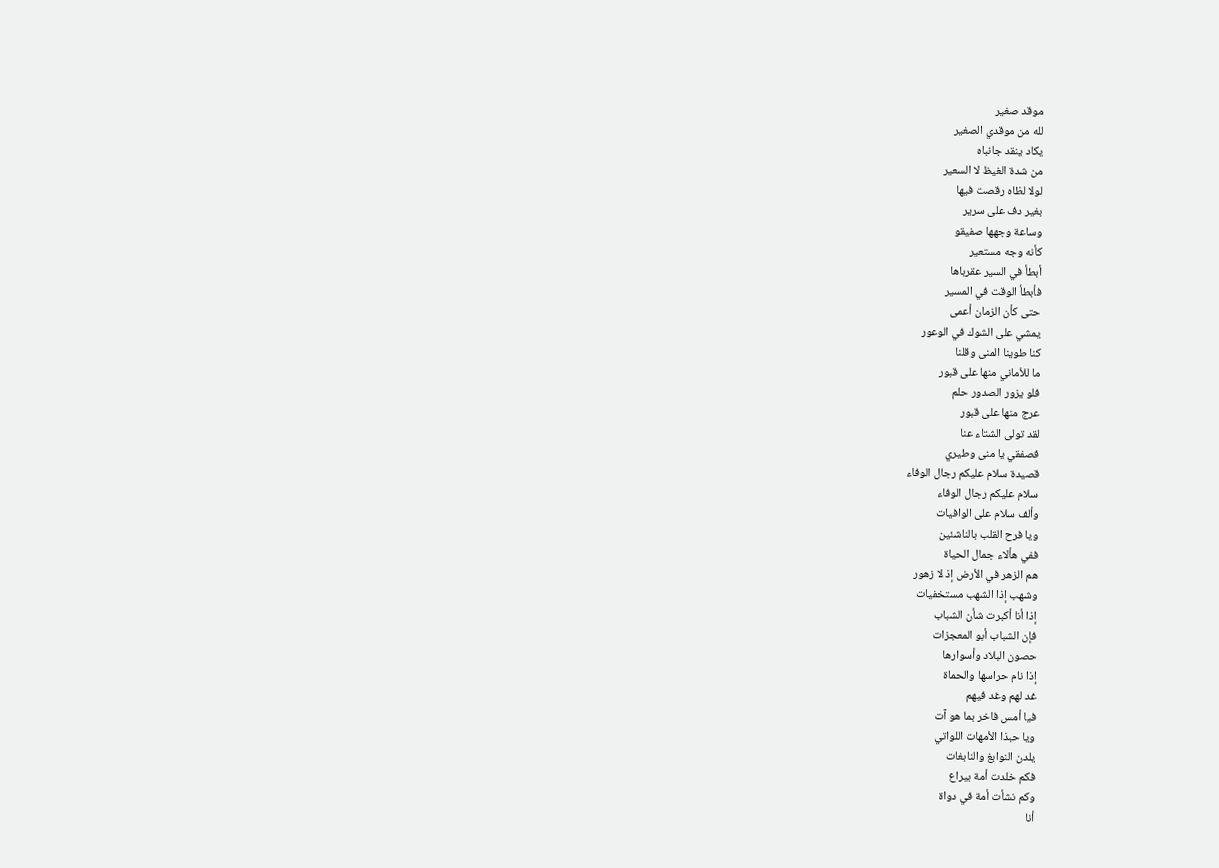موقد صغير
لله من موقدي الصغير
يكاد ينقد جانباه
من شدة الغيظ لا السعير
لولا لظاه رقصت فيها
بغير دف على سرير
وساعة وجهها صفيقو
كأنه وجه مستعير
أبطأ في السير عقرباها
فأبطأ الوقت في المسير
حتى كأن الزمان أعمى
يمشي على الشوك في الوعور
كنا طوينا المنى وقلنا
ما للأماني منها على قبور
فلو يزور الصدور حلم
عرج منها على قبور
لقد تولى الشتاء عنا
فصفقي يا منى وطيري
قصيدة سلام عليكم رجال الوفاء
سلام عليكم رجال الوفاء
وألف سلام على الوافيات
ويا فرح القلب بالناشئين
ففي هألاء جمال الحياة
هم الزهر في الأرض إذ لا زهور
وشهب إذا الشهب مستخفيات
إذا أنا أكبرت شأن الشباب
فإن الشباب أبو المعجزات
حصون البلاد وأسوارها
إذا نام حراسها والحماة
غد لهم وغد فيهم
فيا أمس فاخر بما هو آت
ويا حبذا الأمهات اللواتي
يلدن النوابغ والنابغات
فكم خلدت أمة بيراع
وكم نشأت أمة في دواة
أنا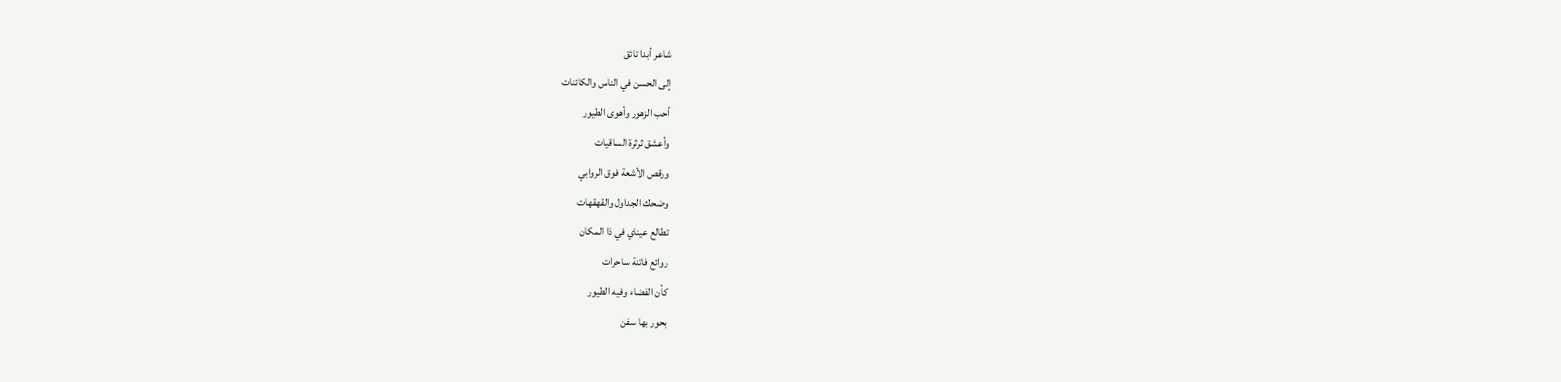شاعر أبدا تائق
إلى الحسن في الناس والكائنات
أحب الزهور وأهوى الطيور
وأعشق ثرثرة الساقيات
ورقص الأشعة فوق الروابي
وضحك الجداول والقهقهات
تطالع عيناي في ذا المكان
روائع فاتنة ساحرات
كأن الفضاء وفيه الطيور
بحور بها سفن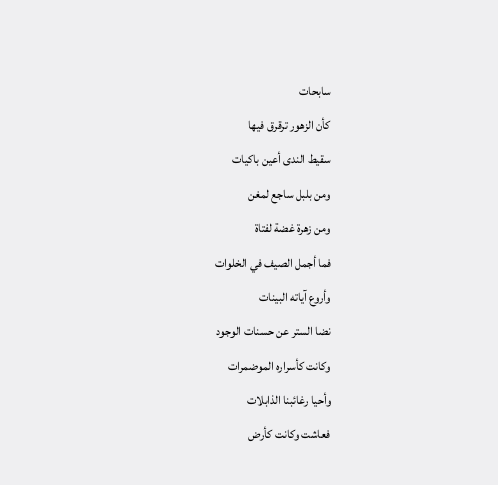سابحات
كأن الزهور ترقرق فيها
سقيط الندى أعين باكيات
ومن بلبل ساجع لمغن
ومن زهرة غضة لفتاة
فما أجمل الصيف في الخلوات
وأروع آياته البينات
نضا الستر عن حسنات الوجود
وكانت كأسراره الموضمرات
وأحيا رغائبنا الذابلات
فعاشت وكانت كأرض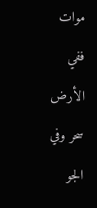موات
ففي الأرض سحر وفي الجو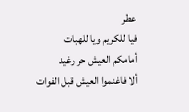عطر
فيا للكريم ويا للهبات
أمامكم العيش حر رغيد
ألا فاغنموا العيش قبل الفوات